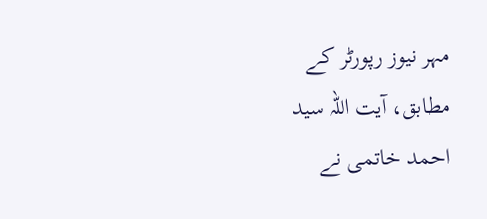مہر نیوز رپورٹر کے مطابق، آیت اللہ سید احمد خاتمی نے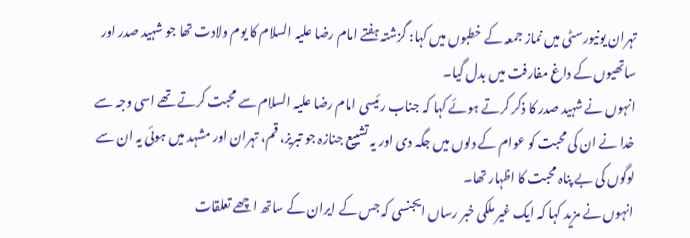تہران یونیورسٹی میں نماز جمعہ کے خطبوں میں کہا: گزشتہ ہفتے امام رضا علیہ السلام کا یوم ولادت تھا جو شہید صدر اور ساتھیوں کے داغ مفارفت میں بدل گیا۔
انہوں نے شہید صدر کا ذکر کرتے ہوئے کہا کہ جناب رئیسی امام رضا علیہ السلام سے محبت کرتے تھے اسی وجہ سے خدا نے ان کی محبت کو عوام کے دلوں میں جگہ دی اور یہ تشییع جنازہ جو تبریز، قم، تہران اور مشہد میں ہوئی یہ ان سے لوگوں کی بے پناہ محبت کا اظہار تھا۔
انہوں نے مزید کہا کہ ایک غیر ملکی خبر رساں ایجنسی کہ جس کے ایران کے ساتھ اچھے تعلقات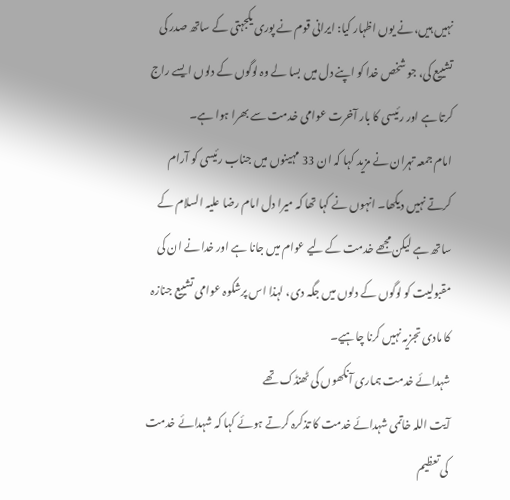نہیں ہیں، نے یوں اظہار کیا: ایرانی قوم نے پوری یکجہتی کے ساتھ صدر کی تشییع کی، جو شخص خدا کو اپنے دل میں بسا لے وہ لوگوں کے دلوں ایسے راج کرتا ہے اور رئیسی کا بار آخرت عوامی خدمت سے بھرا ہوا ہے۔
امام جمعہ تہران نے مزید کہا کہ ان 33 مہینوں میں جناب رئیسی کو آرام کرتے نہیں دیکھا۔ انہوں نے کہا تھا کہ میرا دل امام رضا علیہ السلام کے ساتھ ہے لیکن مجھے خدمت کے لیے عوام میں جانا ہے اور خدا نے ان کی مقبولیت کو لوگوں کے دلوں میں جگہ دی، لہذا اس پرشکوہ عوامی تشییع جنازہ کا مادی تجزیہ نہیں کرنا چاہیے۔
شہدائے خدمت ہماری آنکھوں کی ٹھنڈک تھے
آیت اللہ خاتمی شہدائے خدمت کا تذکرہ کرتے ہوئے کہا کہ شہدائے خدمت کی تعظیم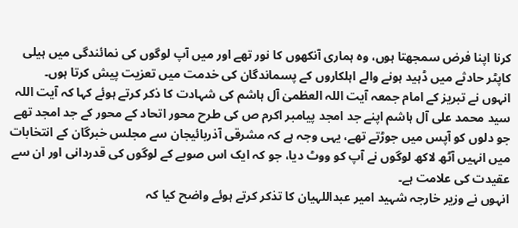کرنا اپنا فرض سمجھتا ہوں، وہ ہماری آنکھوں کا نور تھے اور میں آپ لوگوں کی نمائندگی میں ہیلی کاپٹر حادثے میں ڈہید ہونے والے اہلکاروں کے پسماندگان کی خدمت میں تعزیت پیش کرتا ہوں۔
انہوں نے تبریز کے امام جمعہ آیت اللہ العظمیٰ آل ہاشم کی شہادت کا ذکر کرتے ہوئے کہا کہ آیت اللہ سید محمد علی آل ہاشم اپنے جد امجد پیامبر اکرم ص کی طرح محور اتحاد کے محور کے جد امجد تھے جو دلوں کو آپس میں جوڑتے تھے، یہی وجہ ہے کہ مشرقی آذربائیجان سے مجلس خبرگان کے انتخابات میں انہیں آٹھ لاکھ لوگوں نے آپ کو ووٹ دیا، جو کہ ایک اس صوبے کے لوگوں کی قدردانی اور ان سے عقیدت کی علامت ہے۔
انہوں نے وزیر خارجہ شہید امیر عبداللہیان کا تذکر کرتے ہوئے واضح کیا کہ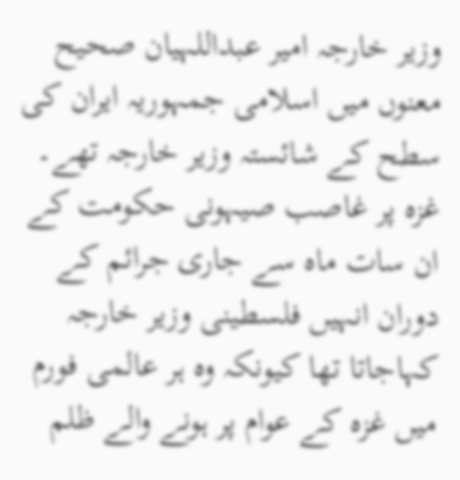وزیر خارجہ امیر عبداللہیان صحیح معنوں میں اسلامی جمہوریہ ایران کی سطح کے شائستہ وزیر خارجہ تھے۔ غزہ پر غاصب صیہونی حکومت کے ان سات ماہ سے جاری جرائم کے دوران انہیں فلسطینی وزیر خارجہ کہاجاتا تھا کیونکہ وہ ہر عالمی فورم میں غزہ کے عوام پر ہونے والے ظلم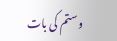و ستم کی بات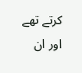کرتے تھے اور ان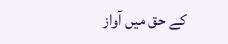کے حق میں آواز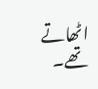اٹھاتے تھے۔